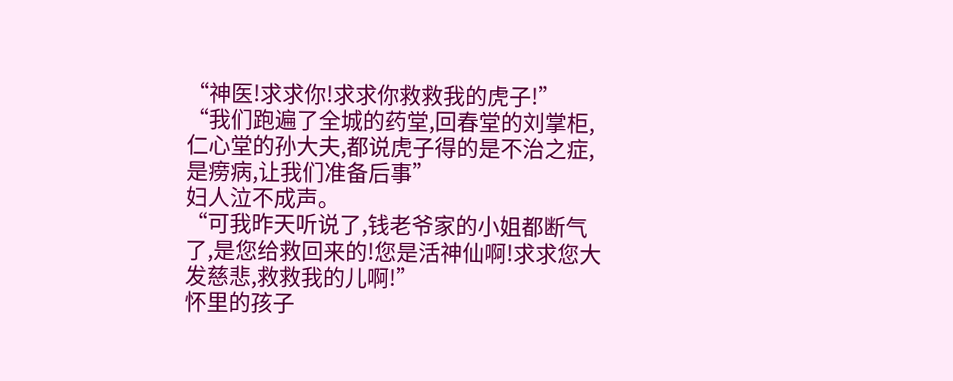“神医!求求你!求求你救救我的虎子!”
“我们跑遍了全城的药堂,回春堂的刘掌柜,仁心堂的孙大夫,都说虎子得的是不治之症,是痨病,让我们准备后事”
妇人泣不成声。
“可我昨天听说了,钱老爷家的小姐都断气了,是您给救回来的!您是活神仙啊!求求您大发慈悲,救救我的儿啊!”
怀里的孩子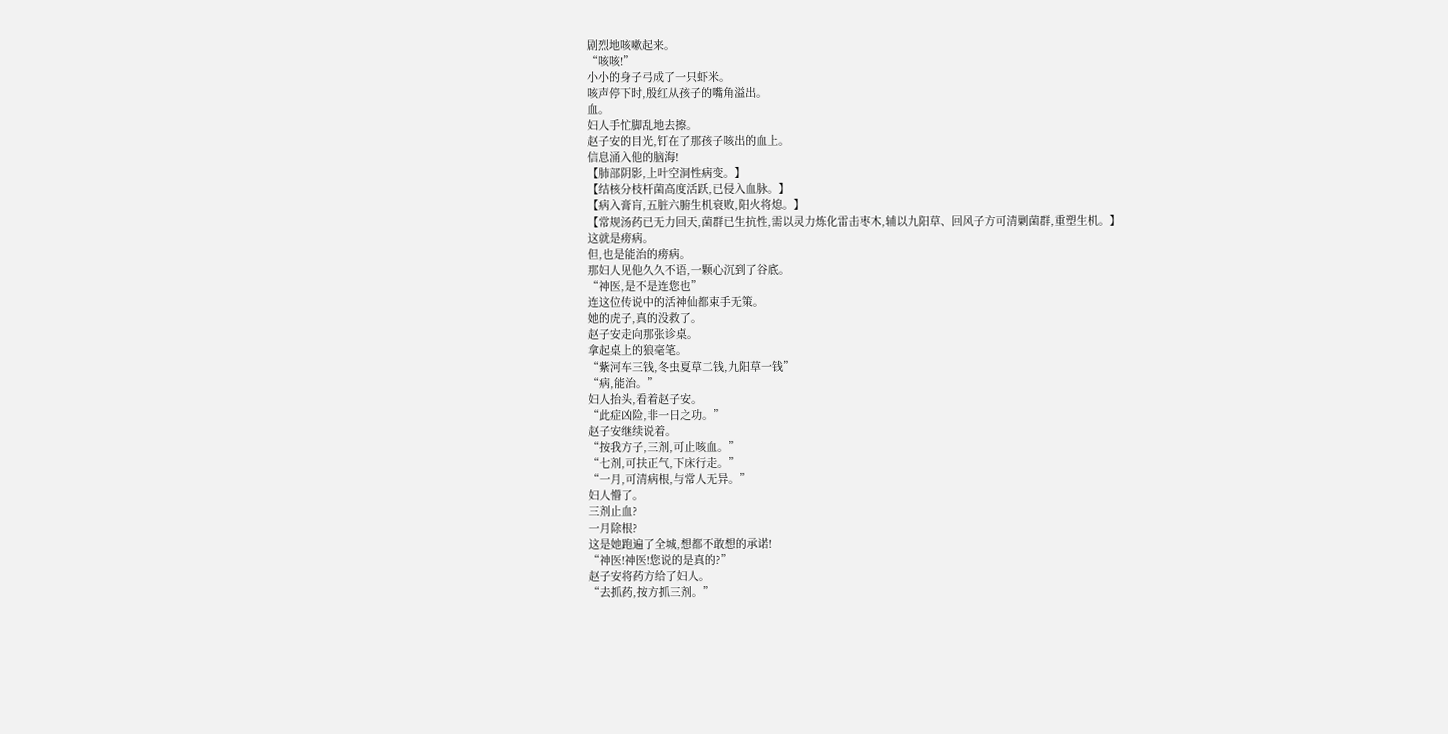剧烈地咳嗽起来。
“咳咳!”
小小的身子弓成了一只虾米。
咳声停下时,殷红从孩子的嘴角溢出。
血。
妇人手忙脚乱地去擦。
赵子安的目光,钉在了那孩子咳出的血上。
信息涌入他的脑海!
【肺部阴影,上叶空洞性病变。】
【结核分枝杆菌高度活跃,已侵入血脉。】
【病入膏肓,五脏六腑生机衰败,阳火将熄。】
【常规汤药已无力回天,菌群已生抗性,需以灵力炼化雷击枣木,辅以九阳草、回风子方可清剿菌群,重塑生机。】
这就是痨病。
但,也是能治的痨病。
那妇人见他久久不语,一颗心沉到了谷底。
“神医,是不是连您也”
连这位传说中的活神仙都束手无策。
她的虎子,真的没救了。
赵子安走向那张诊桌。
拿起桌上的狼毫笔。
“紫河车三钱,冬虫夏草二钱,九阳草一钱”
“病,能治。”
妇人抬头,看着赵子安。
“此症凶险,非一日之功。”
赵子安继续说着。
“按我方子,三剂,可止咳血。”
“七剂,可扶正气,下床行走。”
“一月,可清病根,与常人无异。”
妇人懵了。
三剂止血?
一月除根?
这是她跑遍了全城,想都不敢想的承诺!
“神医!神医!您说的是真的?”
赵子安将药方给了妇人。
“去抓药,按方抓三剂。”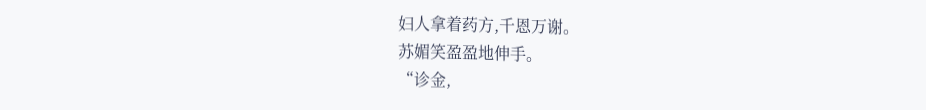妇人拿着药方,千恩万谢。
苏媚笑盈盈地伸手。
“诊金,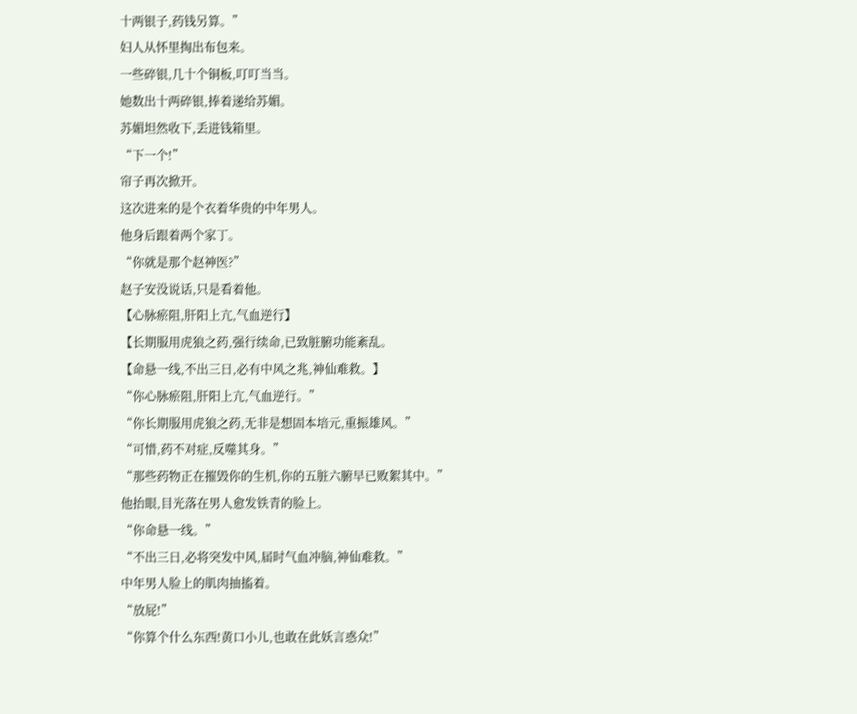十两银子,药钱另算。”
妇人从怀里掏出布包来。
一些碎银,几十个铜板,叮叮当当。
她数出十两碎银,捧着递给苏媚。
苏媚坦然收下,丢进钱箱里。
“下一个!”
帘子再次掀开。
这次进来的是个衣着华贵的中年男人。
他身后跟着两个家丁。
“你就是那个赵神医?”
赵子安没说话,只是看着他。
【心脉瘀阻,肝阳上亢,气血逆行】
【长期服用虎狼之药,强行续命,已致脏腑功能紊乱。
【命悬一线,不出三日,必有中风之兆,神仙难救。】
“你心脉瘀阻,肝阳上亢,气血逆行。”
“你长期服用虎狼之药,无非是想固本培元,重振雄风。”
“可惜,药不对症,反噬其身。”
“那些药物正在摧毁你的生机,你的五脏六腑早已败絮其中。”
他抬眼,目光落在男人愈发铁青的脸上。
“你命悬一线。”
“不出三日,必将突发中风,届时气血冲脑,神仙难救。”
中年男人脸上的肌肉抽搐着。
“放屁!”
“你算个什么东西!黄口小儿,也敢在此妖言惑众!”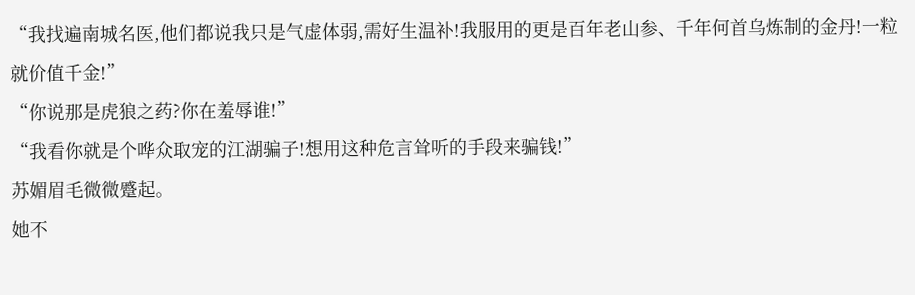“我找遍南城名医,他们都说我只是气虚体弱,需好生温补!我服用的更是百年老山参、千年何首乌炼制的金丹!一粒就价值千金!”
“你说那是虎狼之药?你在羞辱谁!”
“我看你就是个哗众取宠的江湖骗子!想用这种危言耸听的手段来骗钱!”
苏媚眉毛微微蹙起。
她不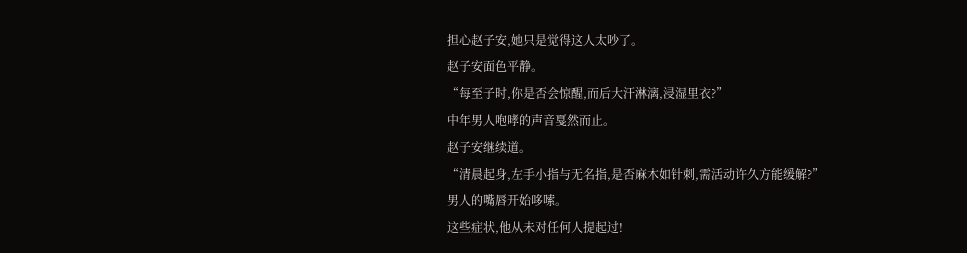担心赵子安,她只是觉得这人太吵了。
赵子安面色平静。
“每至子时,你是否会惊醒,而后大汗淋漓,浸湿里衣?”
中年男人咆哮的声音戛然而止。
赵子安继续道。
“清晨起身,左手小指与无名指,是否麻木如针刺,需活动许久方能缓解?”
男人的嘴唇开始哆嗦。
这些症状,他从未对任何人提起过!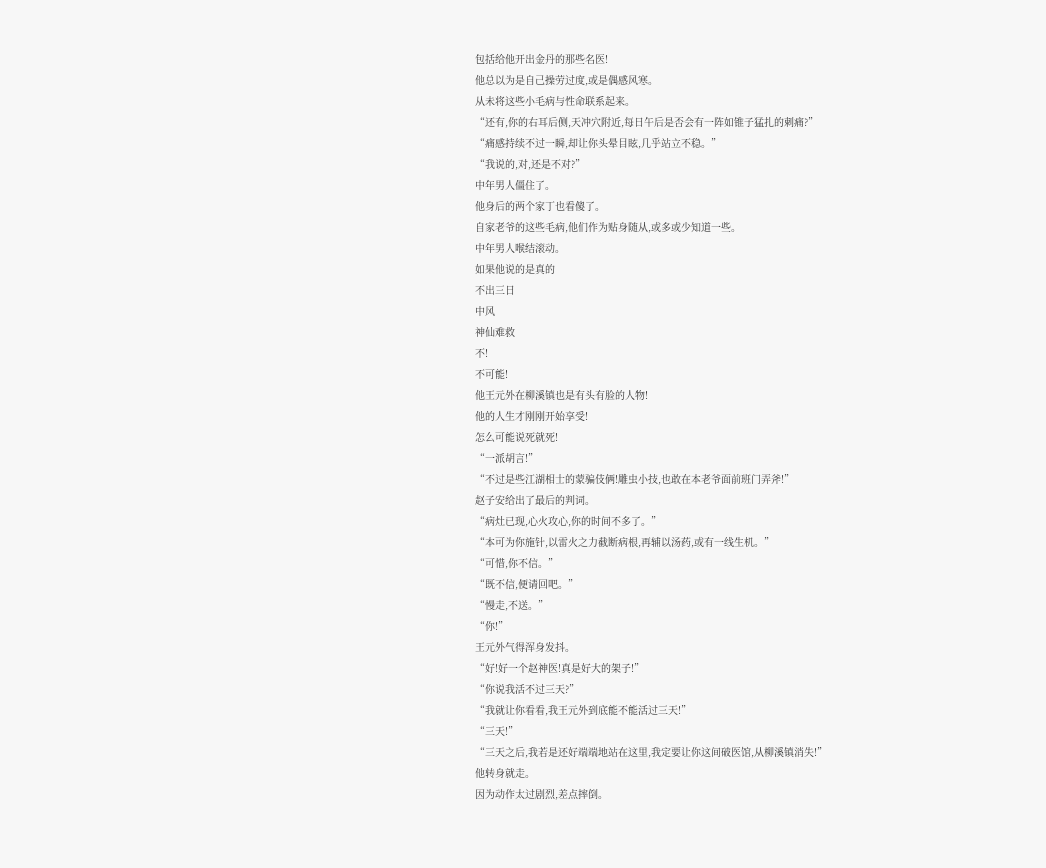包括给他开出金丹的那些名医!
他总以为是自己操劳过度,或是偶感风寒。
从未将这些小毛病与性命联系起来。
“还有,你的右耳后侧,天冲穴附近,每日午后是否会有一阵如锥子猛扎的刺痛?”
“痛感持续不过一瞬,却让你头晕目眩,几乎站立不稳。”
“我说的,对,还是不对?”
中年男人僵住了。
他身后的两个家丁也看傻了。
自家老爷的这些毛病,他们作为贴身随从,或多或少知道一些。
中年男人喉结滚动。
如果他说的是真的
不出三日
中风
神仙难救
不!
不可能!
他王元外在柳溪镇也是有头有脸的人物!
他的人生才刚刚开始享受!
怎么可能说死就死!
“一派胡言!”
“不过是些江湖相士的蒙骗伎俩!雕虫小技,也敢在本老爷面前班门弄斧!”
赵子安给出了最后的判词。
“病灶已现,心火攻心,你的时间不多了。”
“本可为你施针,以雷火之力截断病根,再辅以汤药,或有一线生机。”
“可惜,你不信。”
“既不信,便请回吧。”
“慢走,不送。”
“你!”
王元外气得浑身发抖。
“好!好一个赵神医!真是好大的架子!”
“你说我活不过三天?”
“我就让你看看,我王元外到底能不能活过三天!”
“三天!”
“三天之后,我若是还好端端地站在这里,我定要让你这间破医馆,从柳溪镇消失!”
他转身就走。
因为动作太过剧烈,差点摔倒。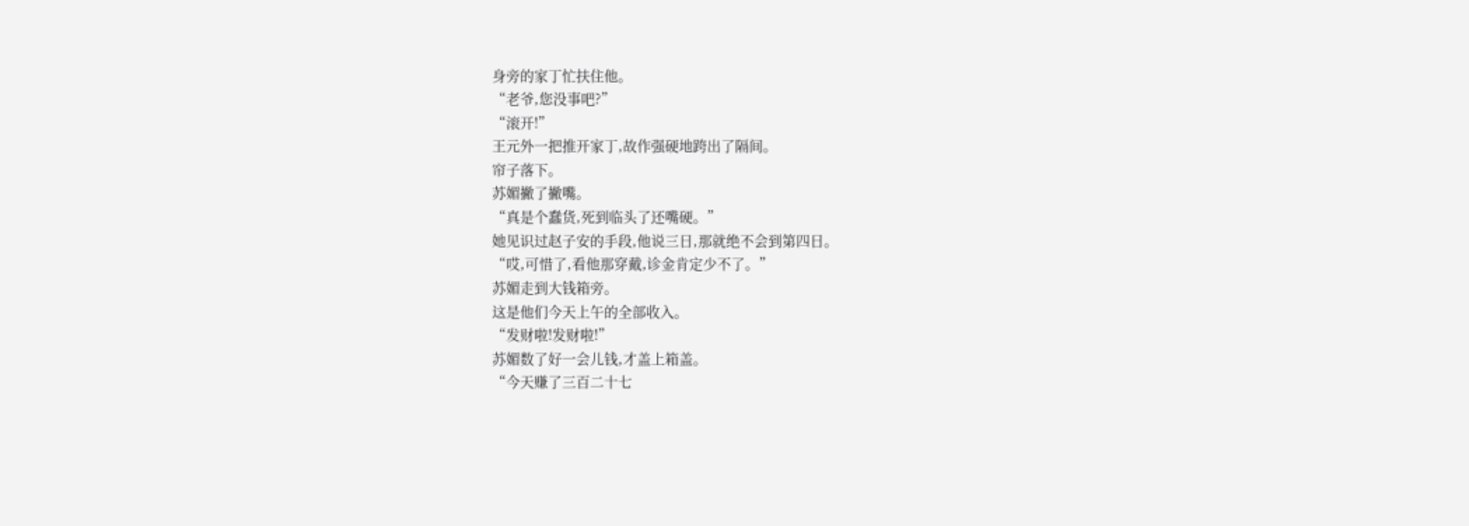身旁的家丁忙扶住他。
“老爷,您没事吧?”
“滚开!”
王元外一把推开家丁,故作强硬地跨出了隔间。
帘子落下。
苏媚撇了撇嘴。
“真是个蠢货,死到临头了还嘴硬。”
她见识过赵子安的手段,他说三日,那就绝不会到第四日。
“哎,可惜了,看他那穿戴,诊金肯定少不了。”
苏媚走到大钱箱旁。
这是他们今天上午的全部收入。
“发财啦!发财啦!”
苏媚数了好一会儿钱,才盖上箱盖。
“今天赚了三百二十七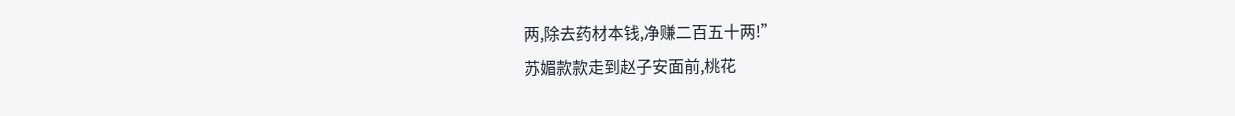两,除去药材本钱,净赚二百五十两!”
苏媚款款走到赵子安面前,桃花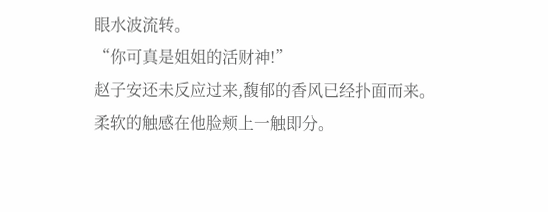眼水波流转。
“你可真是姐姐的活财神!”
赵子安还未反应过来,馥郁的香风已经扑面而来。
柔软的触感在他脸颊上一触即分。